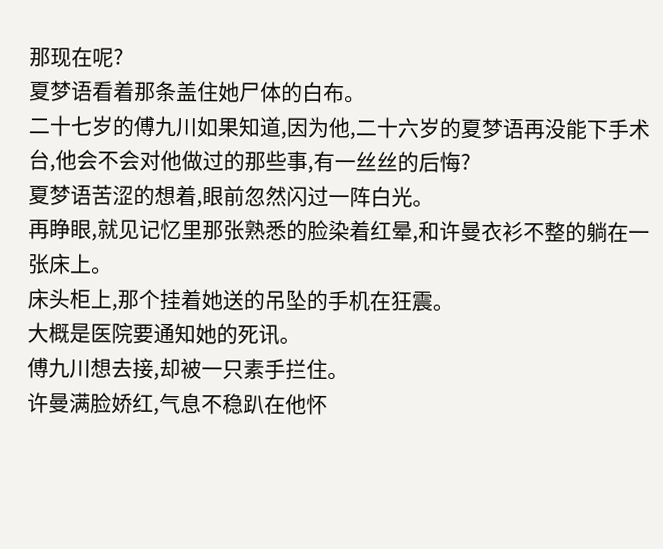那现在呢?
夏梦语看着那条盖住她尸体的白布。
二十七岁的傅九川如果知道,因为他,二十六岁的夏梦语再没能下手术台,他会不会对他做过的那些事,有一丝丝的后悔?
夏梦语苦涩的想着,眼前忽然闪过一阵白光。
再睁眼,就见记忆里那张熟悉的脸染着红晕,和许曼衣衫不整的躺在一张床上。
床头柜上,那个挂着她送的吊坠的手机在狂震。
大概是医院要通知她的死讯。
傅九川想去接,却被一只素手拦住。
许曼满脸娇红,气息不稳趴在他怀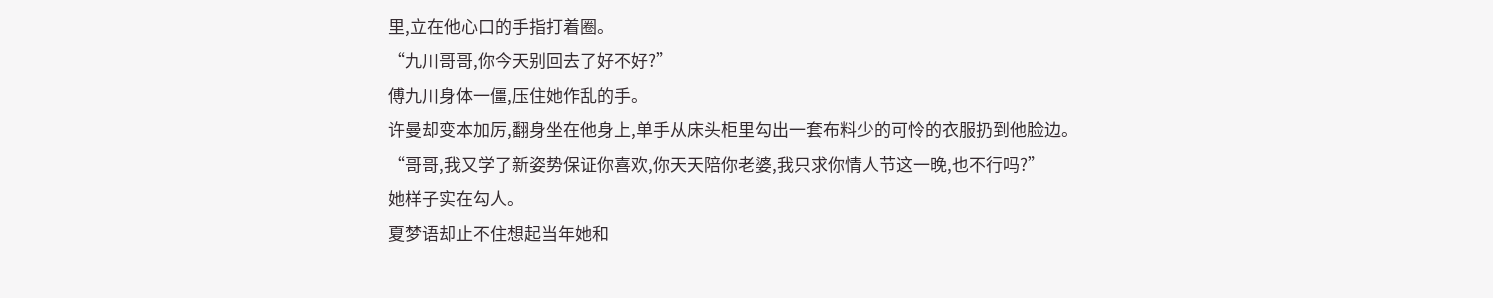里,立在他心口的手指打着圈。
“九川哥哥,你今天别回去了好不好?”
傅九川身体一僵,压住她作乱的手。
许曼却变本加厉,翻身坐在他身上,单手从床头柜里勾出一套布料少的可怜的衣服扔到他脸边。
“哥哥,我又学了新姿势保证你喜欢,你天天陪你老婆,我只求你情人节这一晚,也不行吗?”
她样子实在勾人。
夏梦语却止不住想起当年她和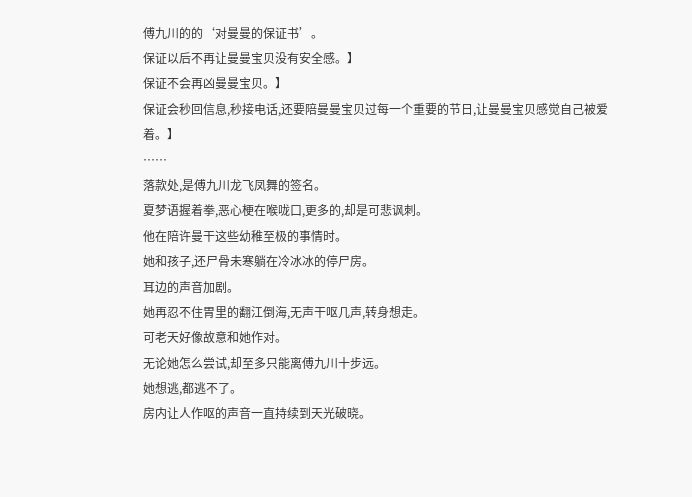傅九川的的‘对曼曼的保证书’。
保证以后不再让曼曼宝贝没有安全感。】
保证不会再凶曼曼宝贝。】
保证会秒回信息,秒接电话,还要陪曼曼宝贝过每一个重要的节日,让曼曼宝贝感觉自己被爱着。】
……
落款处,是傅九川龙飞凤舞的签名。
夏梦语握着拳,恶心梗在喉咙口,更多的,却是可悲讽刺。
他在陪许曼干这些幼稚至极的事情时。
她和孩子,还尸骨未寒躺在冷冰冰的停尸房。
耳边的声音加剧。
她再忍不住胃里的翻江倒海,无声干呕几声,转身想走。
可老天好像故意和她作对。
无论她怎么尝试,却至多只能离傅九川十步远。
她想逃,都逃不了。
房内让人作呕的声音一直持续到天光破晓。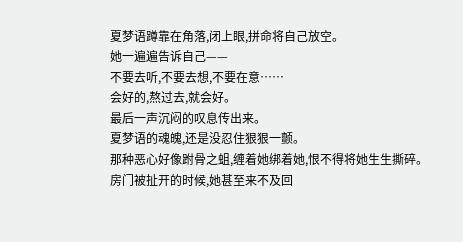夏梦语蹲靠在角落,闭上眼,拼命将自己放空。
她一遍遍告诉自己——
不要去听,不要去想,不要在意……
会好的,熬过去,就会好。
最后一声沉闷的叹息传出来。
夏梦语的魂魄,还是没忍住狠狠一颤。
那种恶心好像跗骨之蛆,缠着她绑着她,恨不得将她生生撕碎。
房门被扯开的时候,她甚至来不及回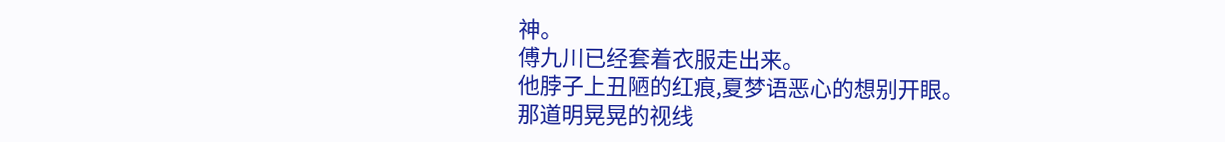神。
傅九川已经套着衣服走出来。
他脖子上丑陋的红痕,夏梦语恶心的想别开眼。
那道明晃晃的视线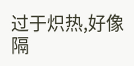过于炽热,好像隔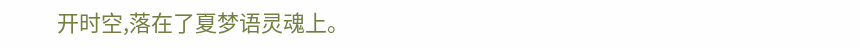开时空,落在了夏梦语灵魂上。